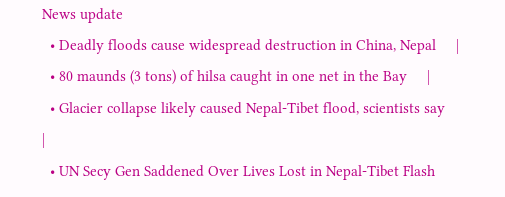News update
  • Deadly floods cause widespread destruction in China, Nepal     |
  • 80 maunds (3 tons) of hilsa caught in one net in the Bay     |
  • Glacier collapse likely caused Nepal-Tibet flood, scientists say     |
  • UN Secy Gen Saddened Over Lives Lost in Nepal-Tibet Flash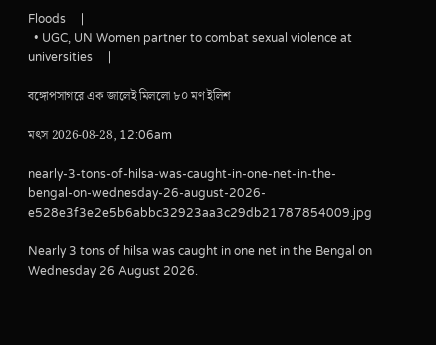Floods     |
  • UGC, UN Women partner to combat sexual violence at universities     |

বঙ্গোপসাগরে এক জালেই মিললো ৮০ মণ ইলিশ

মৎস 2026-08-28, 12:06am

nearly-3-tons-of-hilsa-was-caught-in-one-net-in-the-bengal-on-wednesday-26-august-2026-e528e3f3e2e5b6abbc32923aa3c29db21787854009.jpg

Nearly 3 tons of hilsa was caught in one net in the Bengal on Wednesday 26 August 2026.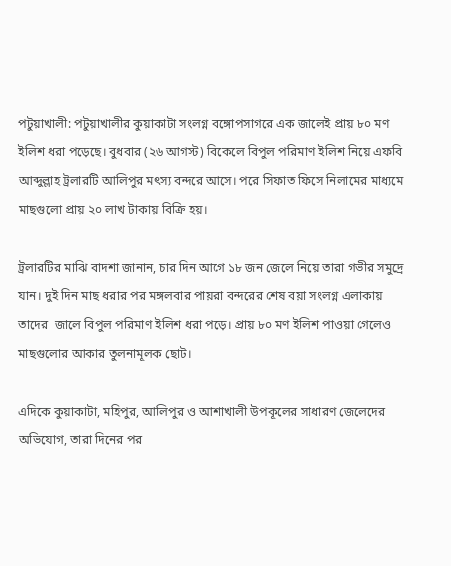পটুয়াখালী: পটুয়াখালীর কুয়াকাটা সংলগ্ন বঙ্গোপসাগরে এক জালেই প্রায় ৮০ মণ ইলিশ ধরা পড়েছে। বুধবার (২৬ আগস্ট) বিকেলে বিপুল পরিমাণ ইলিশ নিয়ে এফবি আব্দুল্লাহ ট্রলারটি আলিপুর মৎস্য বন্দরে আসে। পরে সিফাত ফিসে নিলামের মাধ্যমে মাছগুলো প্রায় ২০ লাখ টাকায় বিক্রি হয়।

ট্রলারটির মাঝি বাদশা জানান, চার দিন আগে ১৮ জন জেলে নিয়ে তারা গভীর সমুদ্রে যান। দুই দিন মাছ ধরার পর মঙ্গলবার পায়রা বন্দরের শেষ বয়া সংলগ্ন এলাকায় তাদের  জালে বিপুল পরিমাণ ইলিশ ধরা পড়ে। প্রায় ৮০ মণ ইলিশ পাওয়া গেলেও মাছগুলোর আকার তুলনামূলক ছোট।

এদিকে কুয়াকাটা, মহিপুর, আলিপুর ও আশাখালী উপকূলের সাধারণ জেলেদের অভিযোগ, তারা দিনের পর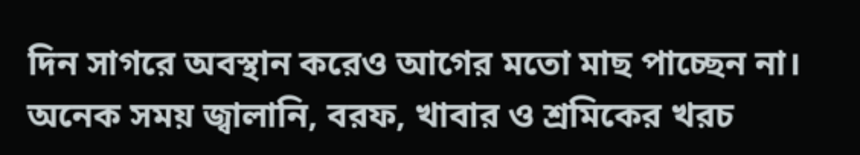দিন সাগরে অবস্থান করেও আগের মতো মাছ পাচ্ছেন না। অনেক সময় জ্বালানি, বরফ, খাবার ও শ্রমিকের খরচ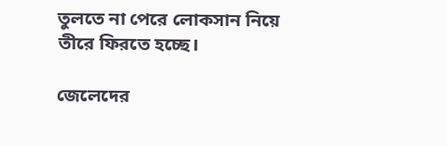তুলতে না পেরে লোকসান নিয়ে তীরে ফিরতে হচ্ছে।

জেলেদের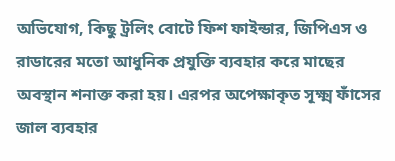অভিযোগ, কিছু ট্রলিং বোটে ফিশ ফাইন্ডার, জিপিএস ও রাডারের মতো আধুনিক প্রযুক্তি ব্যবহার করে মাছের অবস্থান শনাক্ত করা হয়। এরপর অপেক্ষাকৃত সূক্ষ্ম ফাঁসের জাল ব্যবহার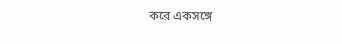করে একসঙ্গে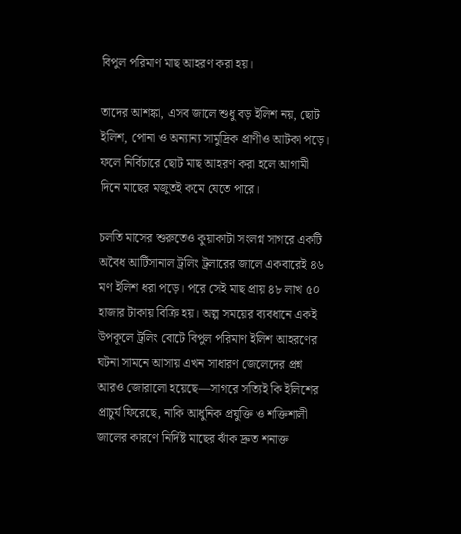বিপুল পরিমাণ মাছ আহরণ করা হয়।

তাদের আশঙ্কা, এসব জালে শুধু বড় ইলিশ নয়, ছোট ইলিশ, পোনা ও অন্যান্য সামুদ্রিক প্রাণীও আটকা পড়ে। ফলে নির্বিচারে ছোট মাছ আহরণ করা হলে আগামী দিনে মাছের মজুতই কমে যেতে পারে।

চলতি মাসের শুরুতেও কুয়াকাটা সংলগ্ন সাগরে একটি অবৈধ আর্টিসানাল ট্রলিং ট্রলারের জালে একবারেই ৪৬ মণ ইলিশ ধরা পড়ে। পরে সেই মাছ প্রায় ৪৮ লাখ ৫০ হাজার টাকায় বিক্রি হয়। অল্প সময়ের ব্যবধানে একই উপকূলে ট্রলিং বোটে বিপুল পরিমাণ ইলিশ আহরণের ঘটনা সামনে আসায় এখন সাধারণ জেলেদের প্রশ্ন আরও জোরালো হয়েছে—সাগরে সত্যিই কি ইলিশের প্রাচুর্য ফিরেছে, নাকি আধুনিক প্রযুক্তি ও শক্তিশালী জালের কারণে নির্দিষ্ট মাছের ঝাঁক দ্রুত শনাক্ত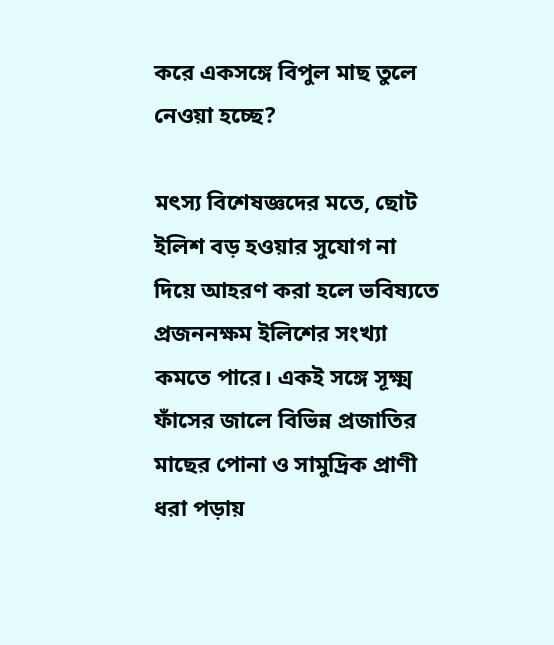করে একসঙ্গে বিপুল মাছ তুলে নেওয়া হচ্ছে?

মৎস্য বিশেষজ্ঞদের মতে, ছোট ইলিশ বড় হওয়ার সুযোগ না দিয়ে আহরণ করা হলে ভবিষ্যতে প্রজননক্ষম ইলিশের সংখ্যা কমতে পারে। একই সঙ্গে সূক্ষ্ম ফাঁসের জালে বিভিন্ন প্রজাতির মাছের পোনা ও সামুদ্রিক প্রাণী ধরা পড়ায়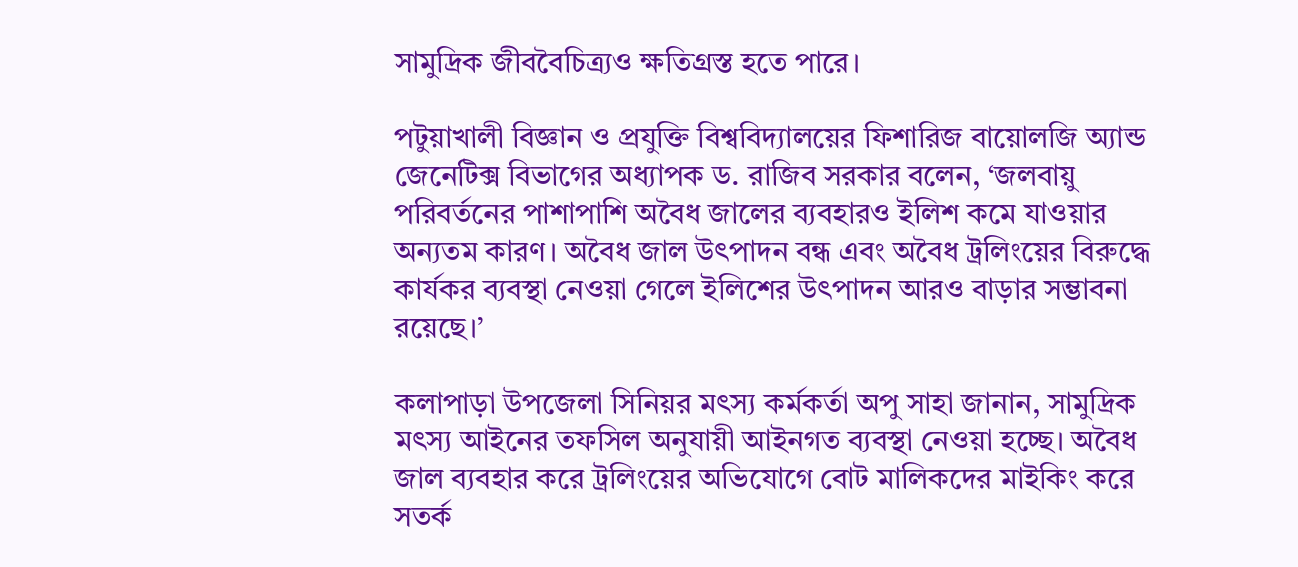সামুদ্রিক জীববৈচিত্র্যও ক্ষতিগ্রস্ত হতে পারে।

পটুয়াখালী বিজ্ঞান ও প্রযুক্তি বিশ্ববিদ্যালয়ের ফিশারিজ বায়োলজি অ্যান্ড জেনেটিক্স বিভাগের অধ্যাপক ড. রাজিব সরকার বলেন, ‘জলবায়ু পরিবর্তনের পাশাপাশি অবৈধ জালের ব্যবহারও ইলিশ কমে যাওয়ার অন্যতম কারণ। অবৈধ জাল উৎপাদন বন্ধ এবং অবৈধ ট্রলিংয়ের বিরুদ্ধে কার্যকর ব্যবস্থা নেওয়া গেলে ইলিশের উৎপাদন আরও বাড়ার সম্ভাবনা রয়েছে।’

কলাপাড়া উপজেলা সিনিয়র মৎস্য কর্মকর্তা অপু সাহা জানান, সামুদ্রিক মৎস্য আইনের তফসিল অনুযায়ী আইনগত ব্যবস্থা নেওয়া হচ্ছে। অবৈধ জাল ব্যবহার করে ট্রলিংয়ের অভিযোগে বোট মালিকদের মাইকিং করে সতর্ক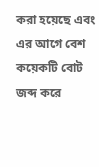করা হয়েছে এবং এর আগে বেশ কয়েকটি বোট জব্দ করে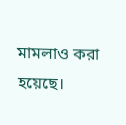মামলাও করা হয়েছে।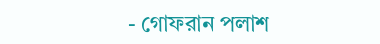- গোফরান পলাশ